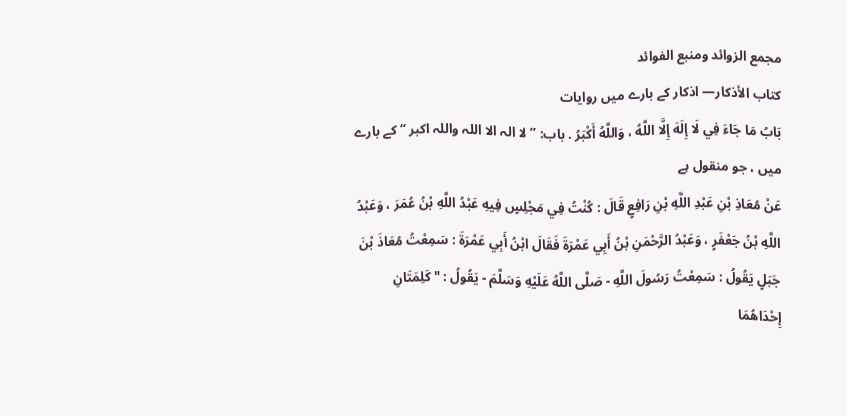مجمع الزوائد ومنبع الفوائد
كتاب الأذكار— اذکار کے بارے میں روایات
بَابُ مَا جَاءَ فِي لَا إِلَهَ إِلَّا اللَّهُ ، وَاللَّهُ أَكْبَرُ . باب: ’’ لا الہ الا اللہ واللہ اکبر “ کے بارے میں ، جو منقول ہے
عَنْ مُعَاذِ بْنِ عَبْدِ اللَّهِ بْنِ رَافِعٍ قَالَ : كُنْتُ فِي مَجْلِسٍ فِيهِ عَبْدُ اللَّهِ بْنُ عُمَرَ ، وَعَبْدُ اللَّهِ بْنُ جَعْفَرٍ ، وَعَبْدُ الرَّحْمَنِ بْنُ أَبِي عَمْرَةَ فَقَالَ ابْنُ أَبِي عَمْرَةَ : سَمِعْتُ مُعَاذَ بْنَ جَبَلٍ يَقُولُ : سَمِعْتُ رَسُولَ اللَّهِ - صَلَّى اللَّهُ عَلَيْهِ وَسَلَّمَ - يَقُولُ : " كَلِمَتَانِ إِحْدَاهُمَا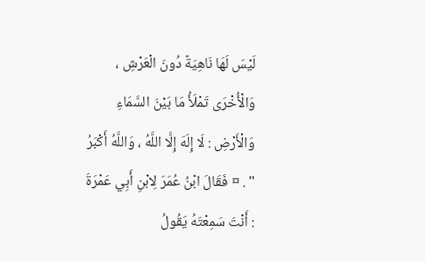لَيْسَ لَهَا نَاهِيَةٌ دُونَ الْعَرْشِ ، وَالْأُخْرَى تَمْلَأُ مَا بَيْنَ السَّمَاءِ وَالْأَرْضِ : لَا إِلَهَ إِلَّا اللَّهُ ، وَاللَّهُ أَكْبَرُ " . ¤ فَقَالَ ابْنُ عُمَرَ لِابْنِ أَبِي عَمْرَةَ : أَنْتَ سَمِعْتَهُ يَقُولُ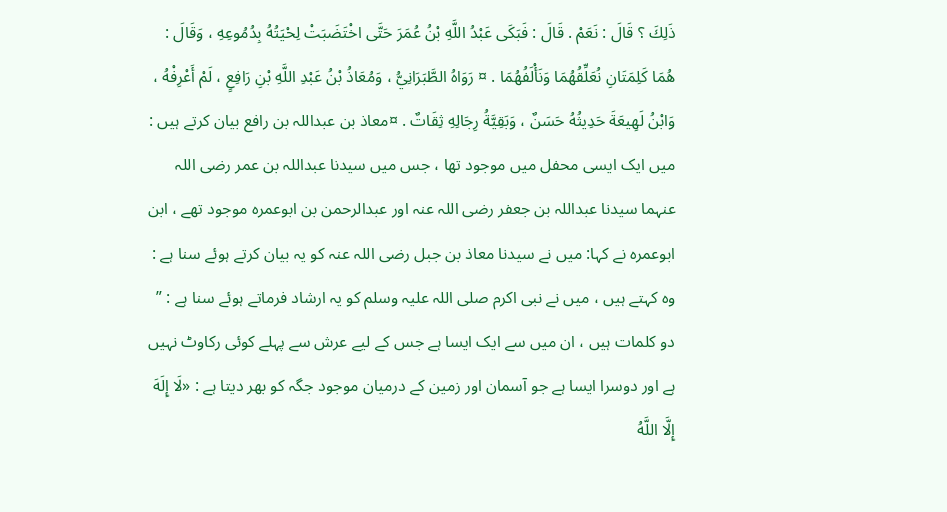ذَلِكَ ؟ قَالَ : نَعَمْ . قَالَ : فَبَكَى عَبْدُ اللَّهِ بْنُ عُمَرَ حَتَّى اخْتَضَبَتْ لِحْيَتُهُ بِدُمُوعِهِ ، وَقَالَ : هُمَا كَلِمَتَانِ نُعَلِّقُهُمَا وَنَأْلَفُهُمَا . ¤ رَوَاهُ الطَّبَرَانِيُّ ، وَمُعَاذُ بْنُ عَبْدِ اللَّهِ بْنِ رَافِعٍ ، لَمْ أَعْرِفْهُ ، وَابْنُ لَهِيعَةَ حَدِيثُهُ حَسَنٌ ، وَبَقِيَّةُ رِجَالِهِ ثِقَاتٌ . ¤معاذ بن عبداللہ بن رافع بیان کرتے ہیں : میں ایک ایسی محفل میں موجود تھا ، جس میں سیدنا عبداللہ بن عمر رضی اللہ عنہما سیدنا عبداللہ بن جعفر رضی اللہ عنہ اور عبدالرحمن بن ابوعمرہ موجود تھے ، ابن ابوعمرہ نے کہا: میں نے سیدنا معاذ بن جبل رضی اللہ عنہ کو یہ بیان کرتے ہوئے سنا ہے : وہ کہتے ہیں ، میں نے نبی اکرم صلی اللہ علیہ وسلم کو یہ ارشاد فرماتے ہوئے سنا ہے : ” دو کلمات ہیں ، ان میں سے ایک ایسا ہے جس کے لیے عرش سے پہلے کوئی رکاوٹ نہیں ہے اور دوسرا ایسا ہے جو آسمان اور زمین کے درمیان موجود جگہ کو بھر دیتا ہے : «لَا إِلَهَ إِلَّا اللَّهُ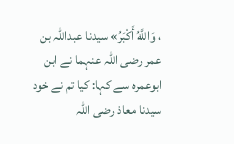، وَاللَّهُ أَكْبَرُ» سیدنا عبداللہ بن عمر رضی اللہ عنہما نے ابن ابوعمرہ سے کہا: کیا تم نے خود سیدنا معاذ رضی اللہ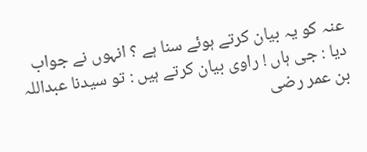عنہ کو یہ بیان کرتے ہوئے سنا ہے ؟ انہوں نے جواب دیا : جی ہاں ! راوی بیان کرتے ہیں : تو سیدنا عبداللہ بن عمر رضی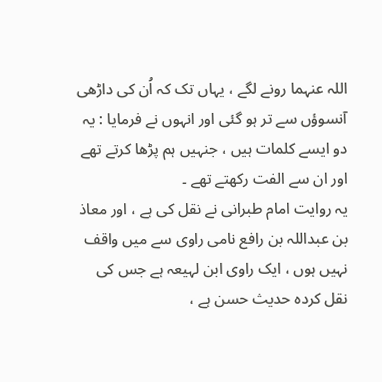اللہ عنہما رونے لگے ، یہاں تک کہ اُن کی داڑھی آنسوؤں سے تر ہو گئی اور انہوں نے فرمایا : یہ دو ایسے کلمات ہیں ، جنہیں ہم پڑھا کرتے تھے اور ان سے الفت رکھتے تھے ۔
یہ روایت امام طبرانی نے نقل کی ہے ، اور معاذ بن عبداللہ بن رافع نامی راوی سے میں واقف نہیں ہوں ، ایک راوی ابن لہیعہ ہے جس کی نقل کردہ حدیث حسن ہے ،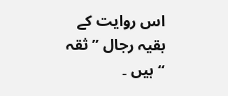اس روایت کے بقیہ رجال ” ثقہ “ ہیں ۔